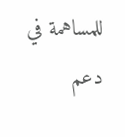للمساهمة في دعم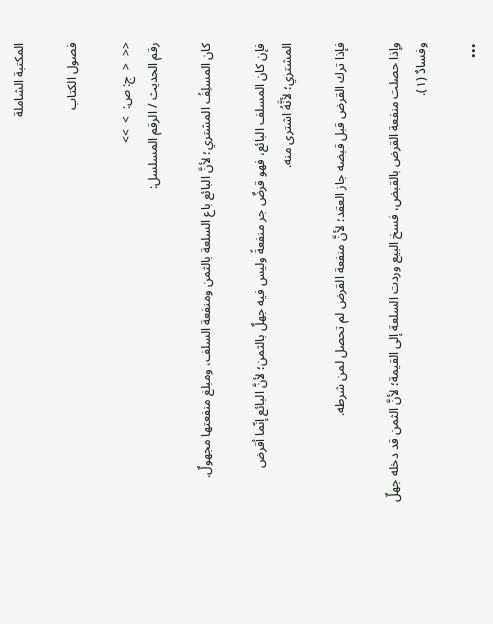المكتبة الشاملة

فصول الكتاب

<<  <  ج: ص:  >  >>
رقم الحديث / الرقم المسلسل:

كان المسلِفُ المشتري؛ لأنَّ البائع باع السلعة بالثمن ومنفعة السلف، ومبلغ منفعتها مجهولٌ.

فإن كان المسلف البائع، فهو قرضٌ جر منفعةً وليس فيه جهلٌ بالثمن؛ لأنَّ البائع إنّما أقرض المشتري؛ لأنَّهُ اشترى منه.

فإذا ترك القرض قبل قبضه جاز العقد؛ لأنَّ منفعة القرض لم تحصل لمن شرطه.

وإذا حصلت منفعة القرض بالقبض، فسخ البيع وردت السلعة إلى القيمة؛ لأنَّ الثمن قد دخله جهلٌ وفسادٌ (١).

•••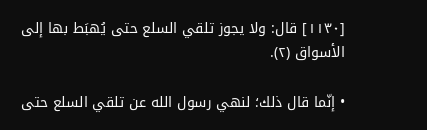[١١٣٠] قال: ولا يجوز تلقي السلع حتى يُهبَط بها إلى الأسواق (٢).

• إنّما قال ذلك؛ لنهي رسول الله عن تلقي السلع حتى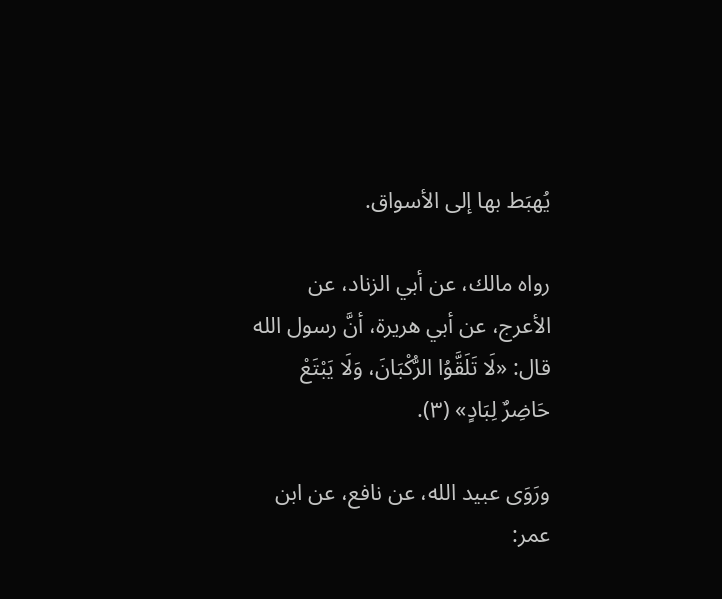يُهبَط بها إلى الأسواق.

رواه مالك، عن أبي الزناد، عن الأعرج، عن أبي هريرة، أنَّ رسول الله قال: «لَا تَلَقَّوُا الرُّكْبَانَ، وَلَا يَبْتَعْ حَاضِرٌ لِبَادٍ» (٣).

ورَوَى عبيد الله، عن نافع، عن ابن عمر: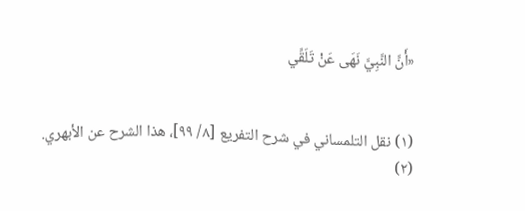«أَنَّ النَّبِيَّ نَهَى عَنْ تَلَقِّي


(١) نقل التلمساني في شرح التفريع [٨/ ٩٩]، هذا الشرح عن الأبهري.
(٢)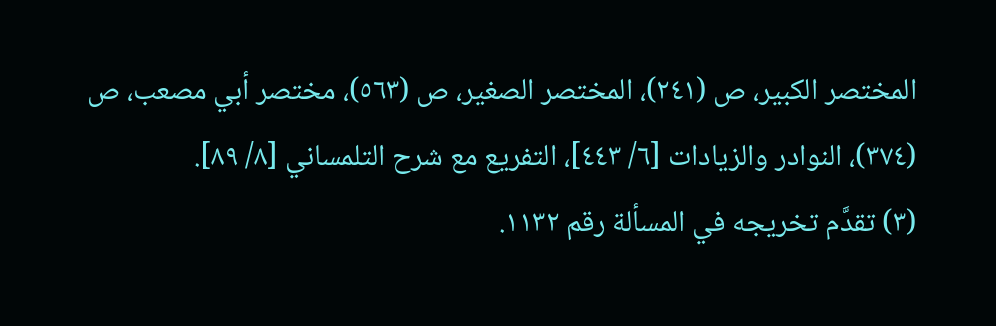المختصر الكبير، ص (٢٤١)، المختصر الصغير، ص (٥٦٣)، مختصر أبي مصعب، ص (٣٧٤)، النوادر والزيادات [٦/ ٤٤٣]، التفريع مع شرح التلمساني [٨/ ٨٩].
(٣) تقدَّم تخريجه في المسألة رقم ١١٣٢.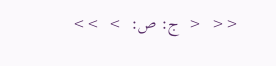<<  <  ج: ص:  >  >>